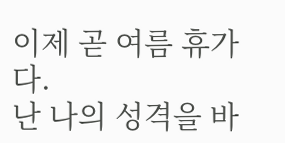이제 곧 여름 휴가다.
난 나의 성격을 바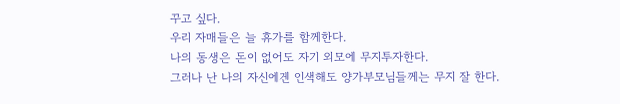꾸고 싶다.
우리 자매들은 늘 휴가를 함께한다.
나의 동생은 돈이 없어도 자기 외모에 무지투자한다.
그러나 난 나의 자신에겐 인색해도 양가부모님들께는 무지 잘 한다.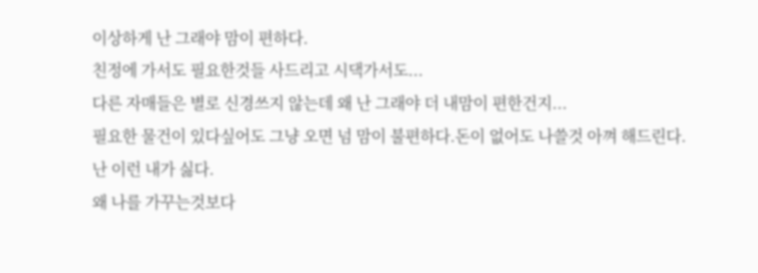이상하게 난 그래야 맘이 편하다.
친정에 가서도 필요한것들 사드리고 시댁가서도...
다른 자매들은 별로 신경쓰지 않는데 왜 난 그래야 더 내맘이 편한건지...
필요한 물건이 있다싶어도 그냥 오면 넘 맘이 불편하다.돈이 없어도 나쓸것 아껴 해드린다.
난 이런 내가 싫다.
왜 나를 가꾸는것보다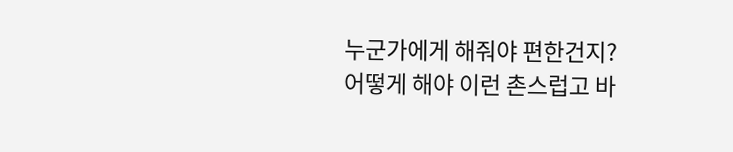누군가에게 해줘야 편한건지?
어떻게 해야 이런 촌스럽고 바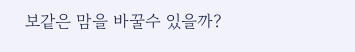보같은 맘을 바꿀수 있을까?